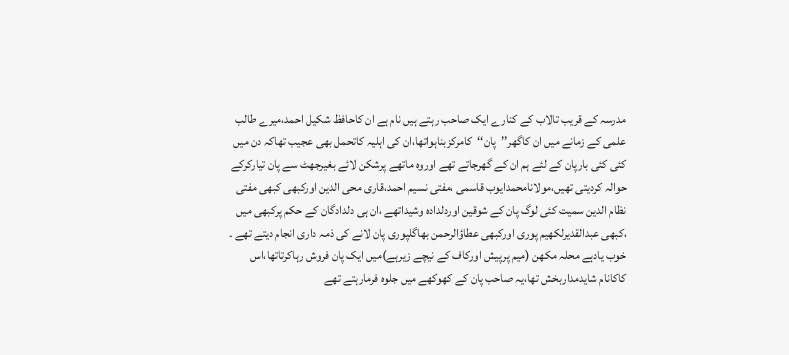مدرسہ کے قریب تالاب کے کنارے ایک صاحب رہتے ہیں نام ہے ان کاحافظ شکیل احمد،میرے طالب علمی کے زمانے میں ان کاگھر’’پان‘‘کامرکزبناہواتھا،ان کی اہلیہ کاتحمل بھی عجیب تھاکہ دن میں کئی کئی بارپان کے لئے ہم ان کے گھرجاتے تھے اوروہ ماتھے پرشکن لائے بغیرجھٹ سے پان تیارکرکے حوالہ کردیتی تھیں،مولانامحمدایوب قاسمی ،مفتی نسیم احمد،قاری محی الدین اورکبھی کبھی مفتی نظام الدین سمیت کئی لوگ پان کے شوقین اوردلدادہ وشیداتھے ،ان ہی دلدادگان کے حکم پرکبھی میں ،کبھی عبدالقدیرلکھیم پوری اورکبھی عطاؤالرحمن بھاگلپوری پان لانے کی ذمہ داری انجام دیتے تھے ۔
خوب یادہے محلہ مکھن (میم پرپیش اورکاف کے نیچے زیرہے)میں ایک پان فروش رہاکرتاتھا،اس کاکانام شایدمداربخش تھا،یہ صاحب پان کے کھوکھے میں جلوہ فرمارہتے تھے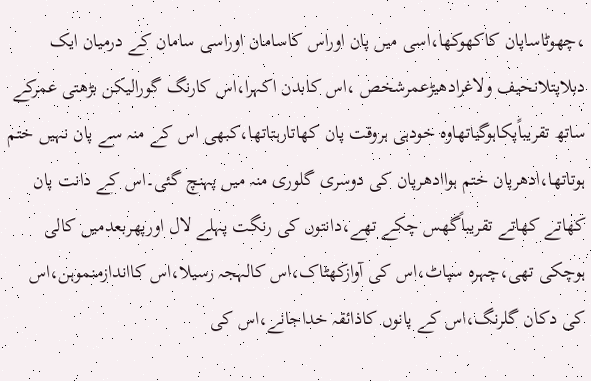،چھوٹاساپان کاکھوکھا،اسی میں پان اوراس کاسامان اوراسی سامان کے درمیان ایک دبلاپتلانحیف ولاغرادھیڑعمرشخص ،اس کابدن اکہرا،اس کارنگ گورالیکن بڑھتی عمرکے ساتھ تقریباًپکاہوگیاتھاوہ خودہی ہروقت پان کھاتارہتاتھا،کبھی اس کے منہ سے پان نہیں ختم ہوتاتھا،ادھرپان ختم ہواادھرپان کی دوسری گلوری منہ میں پہنچ گئی۔اس کے دانت پان کھاتے کھاتے تقریباًگھس چکے تھے،دانتوں کی رنگت پہلے لال اورپھربعدمیں کالی ہوچکی تھی،چہرہ سپاٹ،اس کی آوازکھٹاک،اس کالہجہ رسیلا،اس کااندازمنموہن،اس کی دکان گلرنگ،اس کے پانوں کاذائقہ خداجانے،اس کی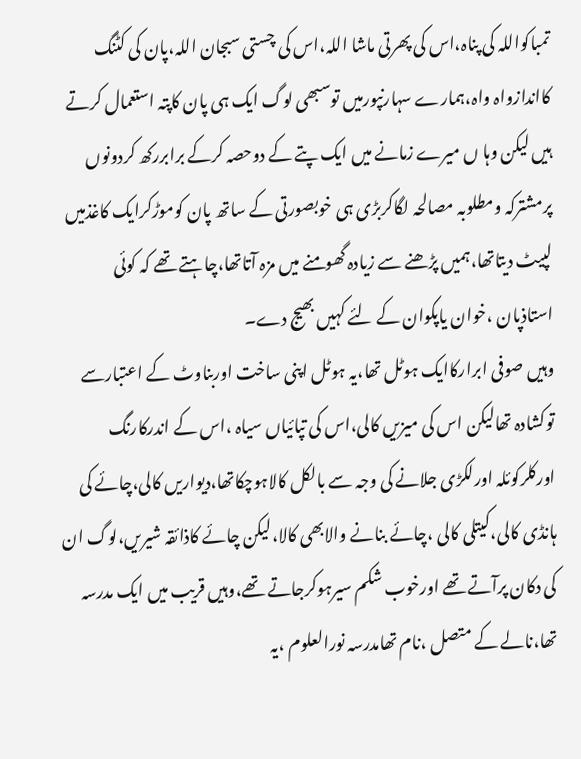تمباکواللہ کی پناہ،اس کی پھرتی ماشا اللہ،اس کی چستی سبجان اللہ،پان کی کٹنگ کااندازواہ واہ،ہمارے سہارنپورمیں توسبھی لوگ ایک ہی پان کاپتہ استعمال کرتے ہیں لیکن وہا ں میرے زمانے میں ایک پتے کے دوحصہ کرکے برابررکھ کردونوں پرمشترکہ ومطلوبہ مصالحہ لگاکربڑی ہی خوبصورتی کے ساتھ پان کوموڑکرایک کاغذمیں لپیٹ دیتاتھا،ہمیں پڑھنے سے زیادہ گھومنے میں مزہ آتاتھا،چاہتے تھے کہ کوئی استاذپان ،خوان یاپکوان کے لئے کہیں بھیج دے۔
وہیں صوفی ابرارکاایک ہوٹل تھا،یہ ہوٹل اپنی ساخت اوربناوٹ کے اعتبارسے توکشادہ تھالیکن اس کی میزیں کالی،اس کی تپائیاں سیاہ ،اس کے اندرکارنگ اورکلرکوئلہ اورلکڑی جلانے کی وجہ سے بالکل کالاہوچکاتھا،دیواریں کالی،چائے کی ہانڈی کالی،کیتلی کالی ،چائے بنانے والابھی کالا،لیکن چائے کاذائقہ شیریں،لوگ ان کی دکان پرآتے تھے اورخوب شکم سیرہوکرجاتے تھے،وہیں قریب میں ایک مدرسہ تھا،نالے کے متصل ،نام تھامدرسہ نورالعلوم ،یہ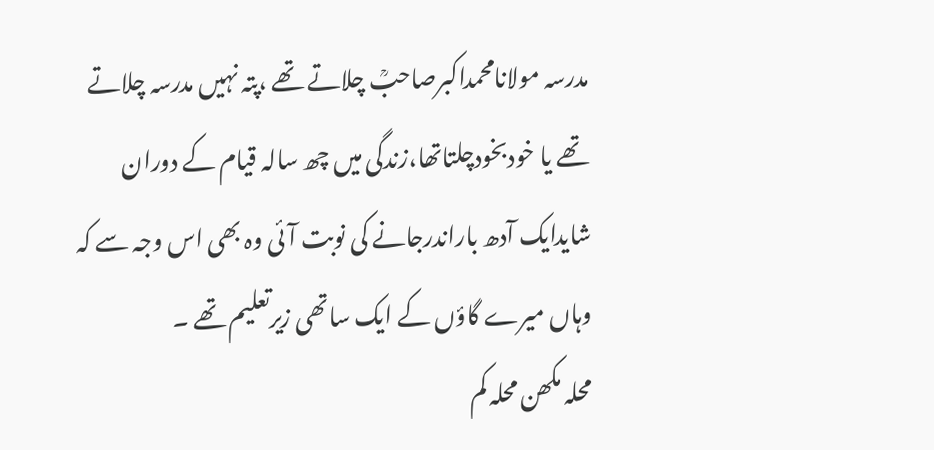مدرسہ مولانامحمداکبرصاحبؒ چلاتے تھے ،پتہ نہیں مدرسہ چلاتے تھے یا خودبخودچلتاتھا،زندگی میں چھ سالہ قیام کے دوران شایدایک آدھ باراندرجانے کی نوبت آئی وہ بھی اس وجہ سے کہ وہاں میرے گاؤں کے ایک ساتھی زیرتعلیم تھے ۔
محلہ مکھن محلہ کم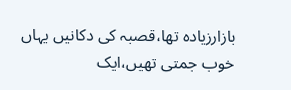بازارزیادہ تھا،قصبہ کی دکانیں یہاں خوب جمتی تھیں،ایک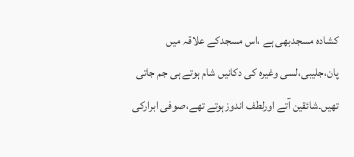کشادہ مسجدبھی ہے ،اس مسجدکے علاقہ میں پان،جلیبی،لسی وغیرہ کی دکانیں شام ہوتے ہی جم جاتی تھیں۔شائقین آتے اورلطف اندوزہوتے تھے،صوفی ابرارکی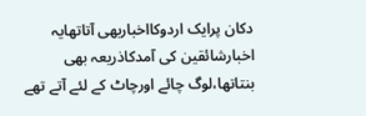دکان پرایک اردوکااخباربھی آتاتھایہ اخبارشائقین کی آمدکاذریعہ بھی بنتاتھا،لوگ چائے اورچاٹ کے لئے آتے تھے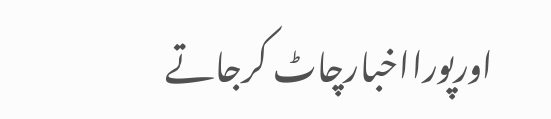اورپورااخبارچاٹ کرجاتے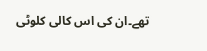تھے۔ان کی اس کالی کلوٹی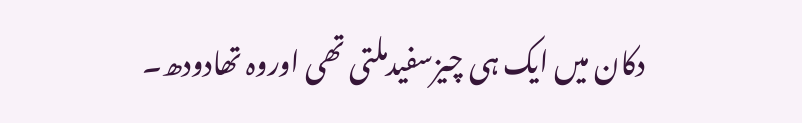دکان میں ایک ہی چیزسفیدملتی تھی اوروہ تھادودھ۔